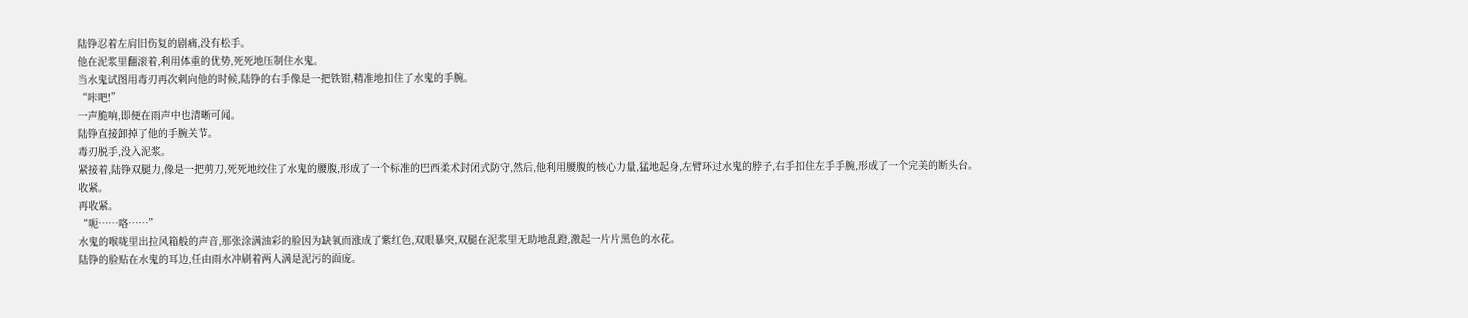陆铮忍着左肩旧伤复的剧痛,没有松手。
他在泥浆里翻滚着,利用体重的优势,死死地压制住水鬼。
当水鬼试图用毒刃再次刺向他的时候,陆铮的右手像是一把铁钳,精准地扣住了水鬼的手腕。
“咔吧!”
一声脆响,即便在雨声中也清晰可闻。
陆铮直接卸掉了他的手腕关节。
毒刃脱手,没入泥浆。
紧接着,陆铮双腿力,像是一把剪刀,死死地绞住了水鬼的腰腹,形成了一个标准的巴西柔术封闭式防守,然后,他利用腰腹的核心力量,猛地起身,左臂环过水鬼的脖子,右手扣住左手手腕,形成了一个完美的断头台。
收紧。
再收紧。
“呃……咯……”
水鬼的喉咙里出拉风箱般的声音,那张涂满油彩的脸因为缺氧而涨成了紫红色,双眼暴突,双腿在泥浆里无助地乱蹬,激起一片片黑色的水花。
陆铮的脸贴在水鬼的耳边,任由雨水冲刷着两人满是泥污的面庞。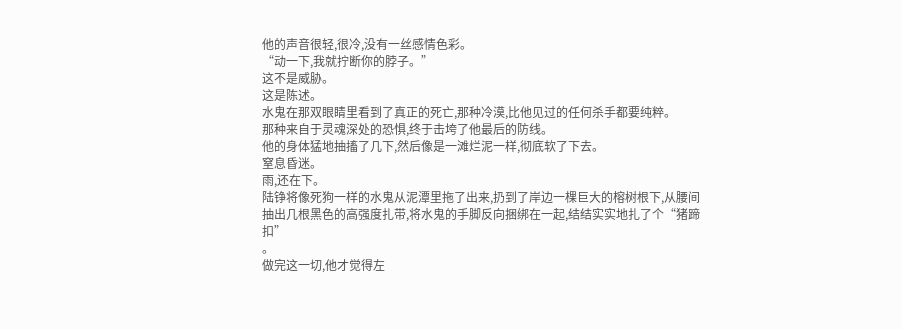他的声音很轻,很冷,没有一丝感情色彩。
“动一下,我就拧断你的脖子。”
这不是威胁。
这是陈述。
水鬼在那双眼睛里看到了真正的死亡,那种冷漠,比他见过的任何杀手都要纯粹。
那种来自于灵魂深处的恐惧,终于击垮了他最后的防线。
他的身体猛地抽搐了几下,然后像是一滩烂泥一样,彻底软了下去。
窒息昏迷。
雨,还在下。
陆铮将像死狗一样的水鬼从泥潭里拖了出来,扔到了岸边一棵巨大的榕树根下,从腰间抽出几根黑色的高强度扎带,将水鬼的手脚反向捆绑在一起,结结实实地扎了个“猪蹄扣”
。
做完这一切,他才觉得左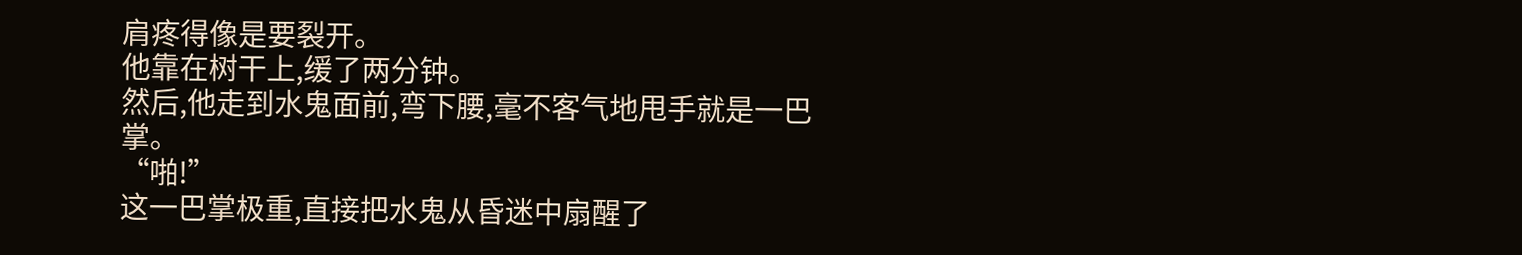肩疼得像是要裂开。
他靠在树干上,缓了两分钟。
然后,他走到水鬼面前,弯下腰,毫不客气地甩手就是一巴掌。
“啪!”
这一巴掌极重,直接把水鬼从昏迷中扇醒了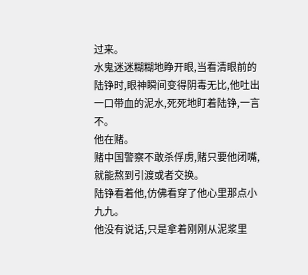过来。
水鬼迷迷糊糊地睁开眼,当看清眼前的陆铮时,眼神瞬间变得阴毒无比,他吐出一口带血的泥水,死死地盯着陆铮,一言不。
他在赌。
赌中国警察不敢杀俘虏,赌只要他闭嘴,就能熬到引渡或者交换。
陆铮看着他,仿佛看穿了他心里那点小九九。
他没有说话,只是拿着刚刚从泥浆里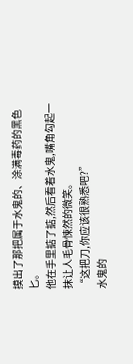摸出了那把属于水鬼的、涂满毒药的黑色匕。
他在手里掂了掂,然后看着水鬼,嘴角勾起一抹让人毛骨悚然的微笑。
“这把刀,你应该很熟悉吧?”
水鬼的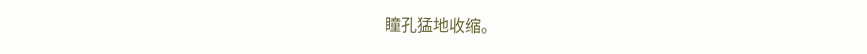瞳孔猛地收缩。